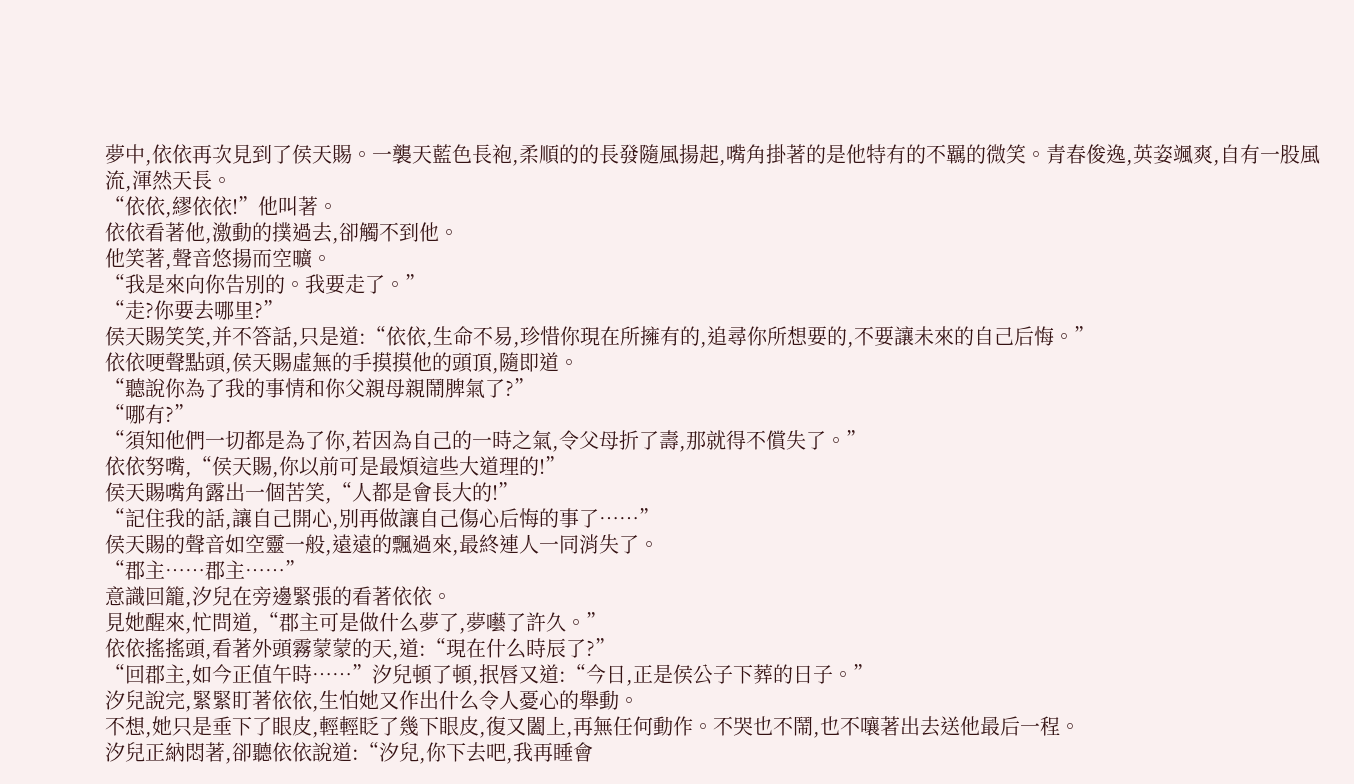夢中,依依再次見到了侯天賜。一襲天藍色長袍,柔順的的長發隨風揚起,嘴角掛著的是他特有的不羈的微笑。青春俊逸,英姿颯爽,自有一股風流,渾然天長。
“依依,繆依依!”他叫著。
依依看著他,激動的撲過去,卻觸不到他。
他笑著,聲音悠揚而空曠。
“我是來向你告別的。我要走了。”
“走?你要去哪里?”
侯天賜笑笑,并不答話,只是道:“依依,生命不易,珍惜你現在所擁有的,追尋你所想要的,不要讓未來的自己后悔。”
依依哽聲點頭,侯天賜虛無的手摸摸他的頭頂,隨即道。
“聽說你為了我的事情和你父親母親鬧脾氣了?”
“哪有?”
“須知他們一切都是為了你,若因為自己的一時之氣,令父母折了壽,那就得不償失了。”
依依努嘴,“侯天賜,你以前可是最煩這些大道理的!”
侯天賜嘴角露出一個苦笑,“人都是會長大的!”
“記住我的話,讓自己開心,別再做讓自己傷心后悔的事了……”
侯天賜的聲音如空靈一般,遠遠的飄過來,最終連人一同消失了。
“郡主……郡主……”
意識回籠,汐兒在旁邊緊張的看著依依。
見她醒來,忙問道,“郡主可是做什么夢了,夢囈了許久。”
依依搖搖頭,看著外頭霧蒙蒙的天,道:“現在什么時辰了?”
“回郡主,如今正值午時……”汐兒頓了頓,抿唇又道:“今日,正是侯公子下葬的日子。”
汐兒說完,緊緊盯著依依,生怕她又作出什么令人憂心的舉動。
不想,她只是垂下了眼皮,輕輕眨了幾下眼皮,復又闔上,再無任何動作。不哭也不鬧,也不嚷著出去送他最后一程。
汐兒正納悶著,卻聽依依說道:“汐兒,你下去吧,我再睡會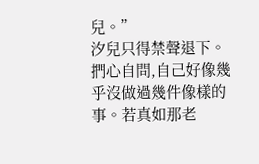兒。”
汐兒只得禁聲退下。
捫心自問,自己好像幾乎沒做過幾件像樣的事。若真如那老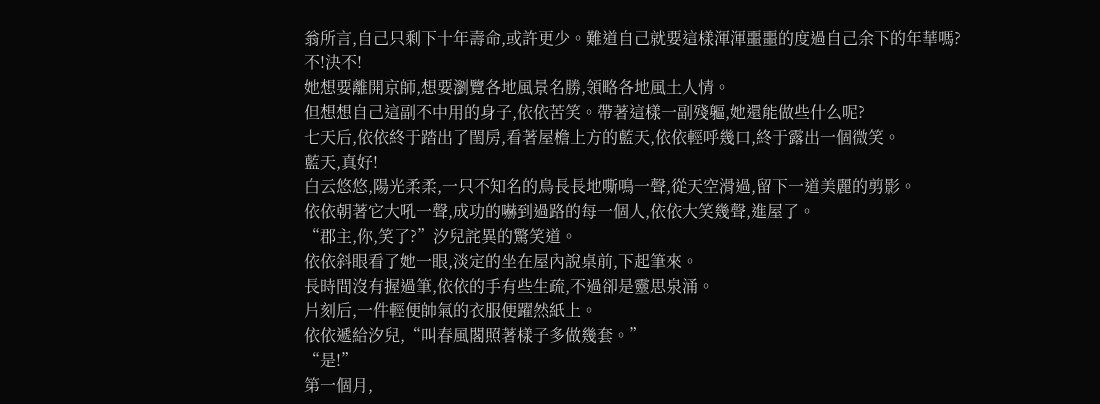翁所言,自己只剩下十年壽命,或許更少。難道自己就要這樣渾渾噩噩的度過自己余下的年華嗎?
不!決不!
她想要離開京師,想要瀏覽各地風景名勝,領略各地風土人情。
但想想自己這副不中用的身子,依依苦笑。帶著這樣一副殘軀,她還能做些什么呢?
七天后,依依終于踏出了閨房,看著屋檐上方的藍天,依依輕呼幾口,終于露出一個微笑。
藍天,真好!
白云悠悠,陽光柔柔,一只不知名的鳥長長地嘶鳴一聲,從天空滑過,留下一道美麗的剪影。
依依朝著它大吼一聲,成功的嚇到過路的每一個人,依依大笑幾聲,進屋了。
“郡主,你,笑了?”汐兒詫異的驚笑道。
依依斜眼看了她一眼,淡定的坐在屋內說桌前,下起筆來。
長時間沒有握過筆,依依的手有些生疏,不過卻是靈思泉涌。
片刻后,一件輕便帥氣的衣服便躍然紙上。
依依遞給汐兒,“叫春風閣照著樣子多做幾套。”
“是!”
第一個月,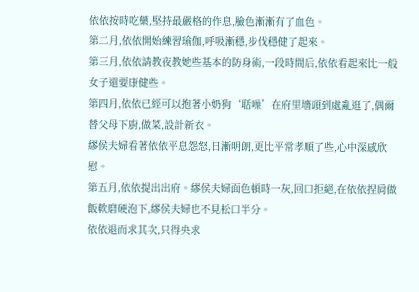依依按時吃藥,堅持最嚴格的作息,臉色漸漸有了血色。
第二月,依依開始練習瑜伽,呼吸漸穩,步伐穩健了起來。
第三月,依依請教夜教她些基本的防身術,一段時間后,依依看起來比一般女子還要康健些。
第四月,依依已經可以抱著小奶狗‘聒噪’在府里墻頭到處亂逛了,偶爾替父母下廚,做菜,設計新衣。
繆侯夫婦看著依依平息怨怒,日漸明朗,更比平常孝順了些,心中深感欣慰。
第五月,依依提出出府。繆侯夫婦面色頓時一灰,回口拒絕,在依依捏肩做飯軟磨硬泡下,繆侯夫婦也不見松口半分。
依依退而求其次,只得央求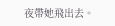夜帶她飛出去。